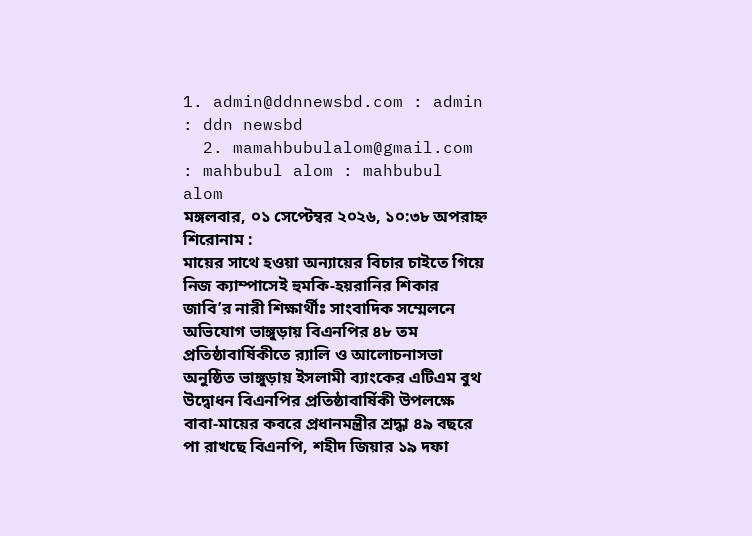1. admin@ddnnewsbd.com : admin : ddn newsbd
  2. mamahbubulalom@gmail.com : mahbubul alom : mahbubul alom
মঙ্গলবার, ০১ সেপ্টেম্বর ২০২৬, ১০:৩৮ অপরাহ্ন
শিরোনাম :
মায়ের সাথে হওয়া অন্যায়ের বিচার চাইতে গিয়ে নিজ ক্যাম্পাসেই হুমকি-হয়রানির শিকার জাবি’র নারী শিক্ষার্থীঃ সাংবাদিক সম্মেলনে অভিযোগ ভাঙ্গুড়ায় বিএনপির ৪৮ তম প্রতিষ্ঠাবার্ষিকীতে র‍্যালি ও আলোচনাসভা অনুষ্ঠিত ভাঙ্গুড়ায় ইসলামী ব্যাংকের এটিএম বুথ উদ্বোধন বিএনপির প্রতিষ্ঠাবার্ষিকী উপলক্ষে বাবা-মায়ের কবরে প্রধানমন্ত্রীর শ্রদ্ধা ৪৯ বছরে পা রাখছে বিএনপি, শহীদ জিয়ার ১৯ দফা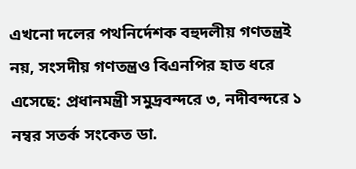এখনো দলের পথনির্দেশক বহুদলীয় গণতন্ত্রই নয়, সংসদীয় গণতন্ত্রও বিএনপির হাত ধরে এসেছে: প্রধানমন্ত্রী সমুদ্রবন্দরে ৩, নদীবন্দরে ১ নম্বর সতর্ক সংকেত ডা.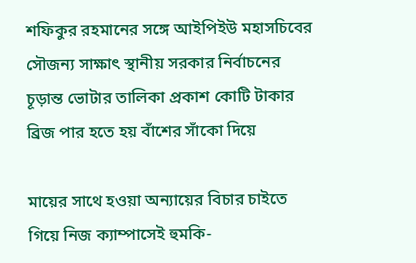শফিকুর রহমানের সঙ্গে আইপিইউ মহাসচিবের সৌজন্য সাক্ষাৎ স্থানীয় সরকার নির্বাচনের চূড়ান্ত ভোটার তালিকা প্রকাশ কোটি টাকার ব্রিজ পার হতে হয় বাঁশের সাঁকো দিয়ে

মায়ের সাথে হওয়া অন্যায়ের বিচার চাইতে গিয়ে নিজ ক্যাম্পাসেই হুমকি-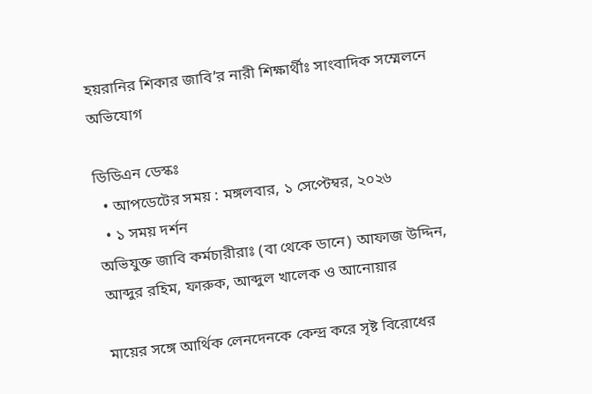হয়রানির শিকার জাবি’র নারী শিক্ষার্থীঃ সাংবাদিক সম্মেলনে অভিযোগ

ডিডিএন ডেস্কঃ
  • আপডেটের সময় : মঙ্গলবার, ১ সেপ্টেম্বর, ২০২৬
  • ১ সময় দর্শন
অভিযুক্ত জাবি কর্মচারীরাঃ (বা থেকে ডানে) আফাজ উদ্দিন, আব্দুর রহিম, ফারুক, আব্দুল খালেক ও আনোয়ার

মায়ের সঙ্গে আর্থিক লেনদেনকে কেন্দ্র করে সৃষ্ট বিরোধের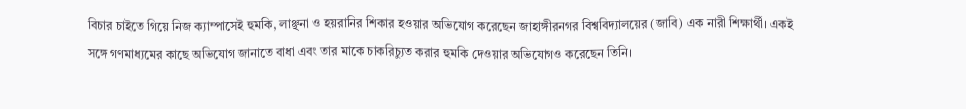বিচার চাইতে গিয়ে নিজ ক্যাম্পাসেই হুমকি, লাঞ্ছনা ও হয়রানির শিকার হওয়ার অভিযোগ করেছেন জাহাঙ্গীরনগর বিশ্ববিদ্যালয়ের (জাবি) এক নারী শিক্ষার্থী। একই সঙ্গে গণমাধ্যমের কাছে অভিযোগ জানাতে বাধা এবং তার মাকে চাকরিচ্যুত করার হুমকি দেওয়ার অভিযোগও করেছেন তিনি।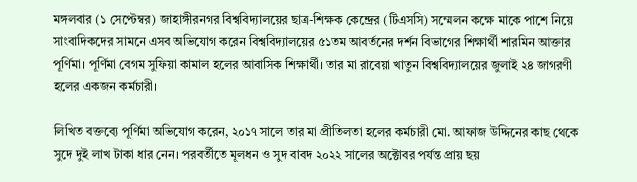মঙ্গলবার (১ সেপ্টেম্বর) জাহাঙ্গীরনগর বিশ্ববিদ্যালয়ের ছাত্র-শিক্ষক কেন্দ্রের (টিএসসি) সম্মেলন কক্ষে মাকে পাশে নিয়ে সাংবাদিকদের সামনে এসব অভিযোগ করেন বিশ্ববিদ্যালয়ের ৫১তম আবর্তনের দর্শন বিভাগের শিক্ষার্থী শারমিন আক্তার পূর্ণিমা। পূর্ণিমা বেগম সুফিয়া কামাল হলের আবাসিক শিক্ষার্থী। তার মা রাবেয়া খাতুন বিশ্ববিদ্যালয়ের জুলাই ২৪ জাগরণী হলের একজন কর্মচারী।

লিখিত বক্তব্যে পূর্ণিমা অভিযোগ করেন, ২০১৭ সালে তার মা প্রীতিলতা হলের কর্মচারী মো. আফাজ উদ্দিনের কাছ থেকে সুদে দুই লাখ টাকা ধার নেন। পরবর্তীতে মূলধন ও সুদ বাবদ ২০২২ সালের অক্টোবর পর্যন্ত প্রায় ছয়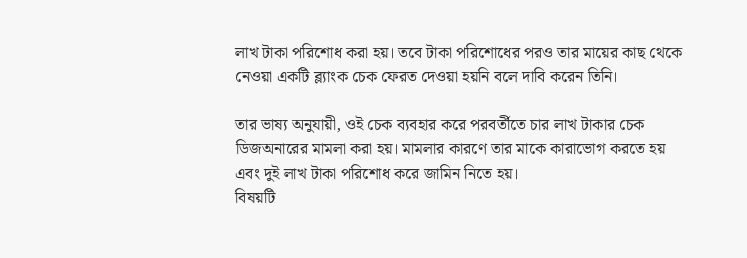লাখ টাকা পরিশোধ করা হয়। তবে টাকা পরিশোধের পরও তার মায়ের কাছ থেকে নেওয়া একটি ব্ল্যাংক চেক ফেরত দেওয়া হয়নি বলে দাবি করেন তিনি।

তার ভাষ্য অনুযায়ী, ওই চেক ব্যবহার করে পরবর্তীতে চার লাখ টাকার চেক ডিজঅনারের মামলা করা হয়। মামলার কারণে তার মাকে কারাভোগ করতে হয় এবং দুই লাখ টাকা পরিশোধ করে জামিন নিতে হয়।
বিষয়টি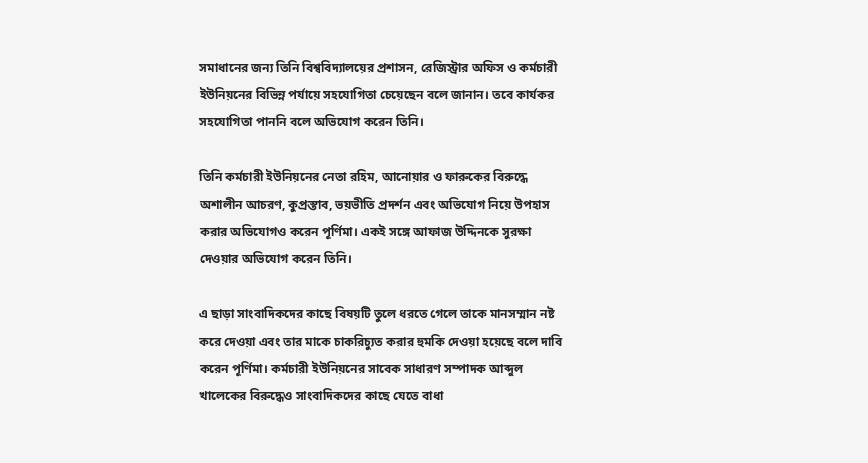সমাধানের জন্য তিনি বিশ্ববিদ্যালয়ের প্রশাসন, রেজিস্ট্রার অফিস ও কর্মচারী ইউনিয়নের বিভিন্ন পর্যায়ে সহযোগিতা চেয়েছেন বলে জানান। তবে কার্যকর সহযোগিতা পাননি বলে অভিযোগ করেন তিনি।

তিনি কর্মচারী ইউনিয়নের নেতা রহিম, আনোয়ার ও ফারুকের বিরুদ্ধে অশালীন আচরণ, কুপ্রস্তাব, ভয়ভীতি প্রদর্শন এবং অভিযোগ নিয়ে উপহাস করার অভিযোগও করেন পূর্ণিমা। একই সঙ্গে আফাজ উদ্দিনকে সুরক্ষা দেওয়ার অভিযোগ করেন তিনি।

এ ছাড়া সাংবাদিকদের কাছে বিষয়টি তুলে ধরতে গেলে তাকে মানসম্মান নষ্ট করে দেওয়া এবং তার মাকে চাকরিচ্যুত করার হুমকি দেওয়া হয়েছে বলে দাবি করেন পূর্ণিমা। কর্মচারী ইউনিয়নের সাবেক সাধারণ সম্পাদক আব্দুল খালেকের বিরুদ্ধেও সাংবাদিকদের কাছে যেতে বাধা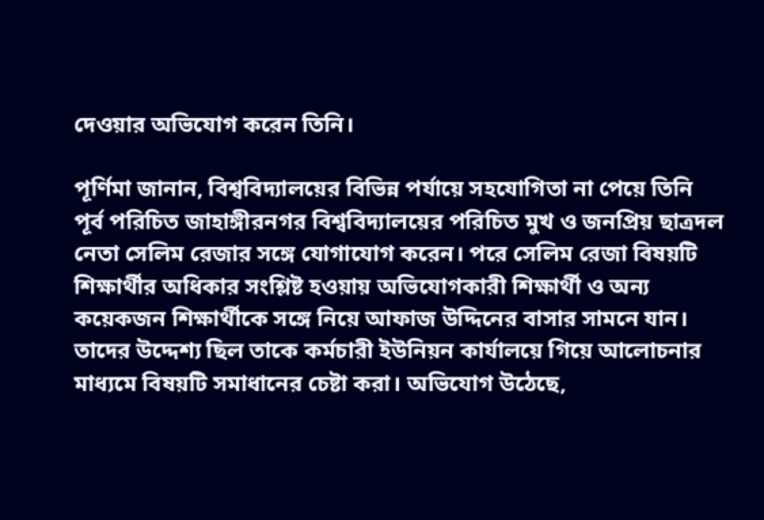দেওয়ার অভিযোগ করেন তিনি।

পূর্ণিমা জানান, বিশ্ববিদ্যালয়ের বিভিন্ন পর্যায়ে সহযোগিতা না পেয়ে তিনি পূর্ব পরিচিত জাহাঙ্গীরনগর বিশ্ববিদ্যালয়ের পরিচিত মুখ ও জনপ্রিয় ছাত্রদল নেতা সেলিম রেজার সঙ্গে যোগাযোগ করেন। পরে সেলিম রেজা বিষয়টি শিক্ষার্থীর অধিকার সংশ্লিষ্ট হওয়ায় অভিযোগকারী শিক্ষার্থী ও অন্য কয়েকজন শিক্ষার্থীকে সঙ্গে নিয়ে আফাজ উদ্দিনের বাসার সামনে যান। তাদের উদ্দেশ্য ছিল তাকে কর্মচারী ইউনিয়ন কার্যালয়ে গিয়ে আলোচনার মাধ্যমে বিষয়টি সমাধানের চেষ্টা করা। অভিযোগ উঠেছে,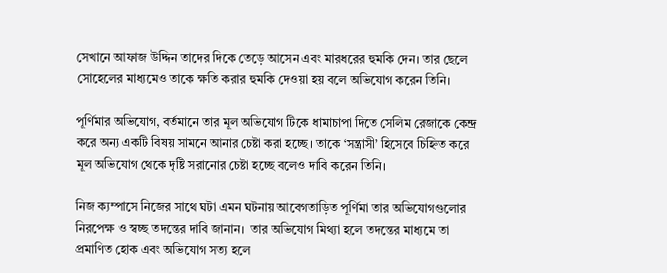সেখানে আফাজ উদ্দিন তাদের দিকে তেড়ে আসেন এবং মারধরের হুমকি দেন। তার ছেলে সোহেলের মাধ্যমেও তাকে ক্ষতি করার হুমকি দেওয়া হয় বলে অভিযোগ করেন তিনি।

পূর্ণিমার অভিযোগ, বর্তমানে তার মূল অভিযোগ টিকে ধামাচাপা দিতে সেলিম রেজাকে কেন্দ্র করে অন্য একটি বিষয় সামনে আনার চেষ্টা করা হচ্ছে। তাকে ‘সন্ত্রাসী’ হিসেবে চিহ্নিত করে মূল অভিযোগ থেকে দৃষ্টি সরানোর চেষ্টা হচ্ছে বলেও দাবি করেন তিনি।

নিজ ক্যম্পাসে নিজের সাথে ঘটা এমন ঘটনায় আবেগতাড়িত পূর্ণিমা তার অভিযোগগুলোর নিরপেক্ষ ও স্বচ্ছ তদন্তের দাবি জানান।  তার অভিযোগ মিথ্যা হলে তদন্তের মাধ্যমে তা প্রমাণিত হোক এবং অভিযোগ সত্য হলে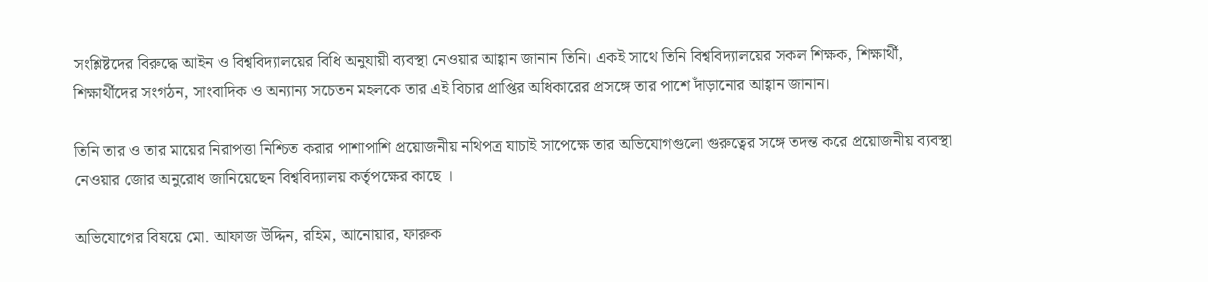সংশ্লিষ্টদের বিরুদ্ধে আইন ও বিশ্ববিদ্যালয়ের বিধি অনুযায়ী ব্যবস্থা নেওয়ার আহ্বান জানান তিনি। একই সাথে তিনি বিশ্ববিদ্যালয়ের সকল শিক্ষক, শিক্ষার্থী, শিক্ষার্থীদের সংগঠন, সাংবাদিক ও অন্যান্য সচেতন মহলকে তার এই বিচার প্রাপ্তির অধিকারের প্রসঙ্গে তার পাশে দাঁড়ানোর আহ্বান জানান।

তিনি তার ও তার মায়ের নিরাপত্তা নিশ্চিত করার পাশাপাশি প্রয়োজনীয় নথিপত্র যাচাই সাপেক্ষে তার অভিযোগগুলো গুরুত্বের সঙ্গে তদন্ত করে প্রয়োজনীয় ব্যবস্থা নেওয়ার জোর অনুরোধ জানিয়েছেন বিশ্ববিদ্যালয় কর্তৃপক্ষের কাছে ।

অভিযোগের বিষয়ে মো. আফাজ উদ্দিন, রহিম, আনোয়ার, ফারুক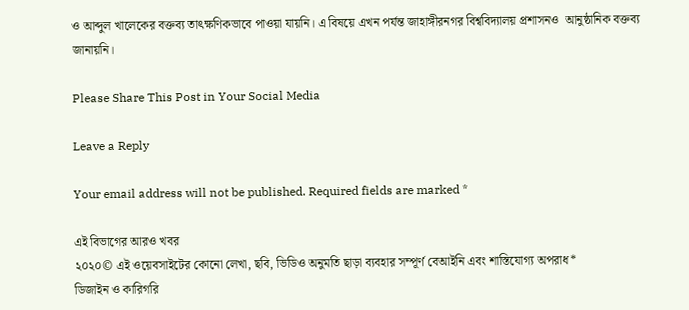ও আব্দুল খালেকের বক্তব্য তাৎক্ষণিকভাবে পাওয়া যায়নি। এ বিষয়ে এখন পর্যন্ত জাহাঙ্গীরনগর বিশ্ববিদ্যালয় প্রশাসনও  আনুষ্ঠানিক বক্তব্য জানায়নি।

Please Share This Post in Your Social Media

Leave a Reply

Your email address will not be published. Required fields are marked *

এই বিভাগের আরও খবর
২০২০© এই ওয়েবসাইটের কোনো লেখা, ছবি, ভিডিও অনুমতি ছাড়া ব্যবহার সম্পূর্ণ বেআইনি এবং শাস্তিযোগ্য অপরাধ*
ডিজাইন ও কারিগরি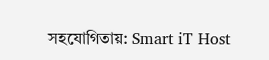সহযোগিতায়: Smart iT Host